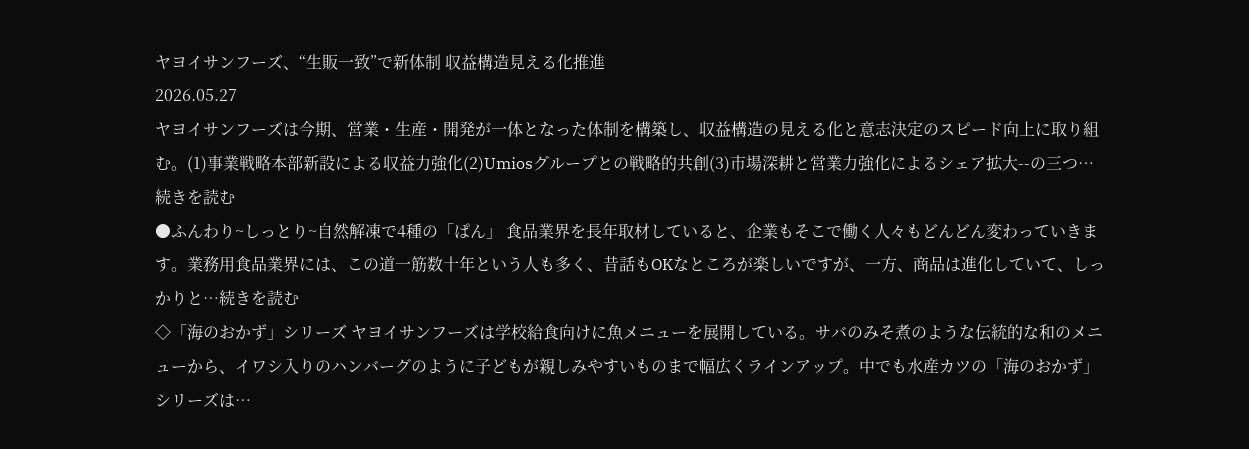ヤヨイサンフーズ、“生販一致”で新体制 収益構造見える化推進
2026.05.27
ヤヨイサンフーズは今期、営業・生産・開発が一体となった体制を構築し、収益構造の見える化と意志決定のスピード向上に取り組む。(1)事業戦略本部新設による収益力強化(2)Umiosグループとの戦略的共創(3)市場深耕と営業力強化によるシェア拡大--の三つ…続きを読む
●ふんわり~しっとり~自然解凍で4種の「ぱん」 食品業界を長年取材していると、企業もそこで働く人々もどんどん変わっていきます。業務用食品業界には、この道一筋数十年という人も多く、昔話もOKなところが楽しいですが、一方、商品は進化していて、しっかりと…続きを読む
◇「海のおかず」シリーズ ヤヨイサンフーズは学校給食向けに魚メニューを展開している。サバのみそ煮のような伝統的な和のメニューから、イワシ入りのハンバーグのように子どもが親しみやすいものまで幅広くラインアップ。中でも水産カツの「海のおかず」シリーズは…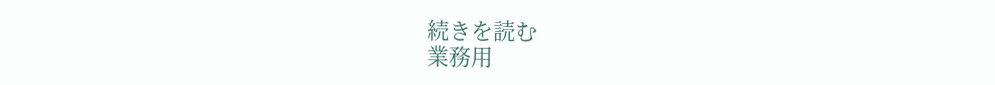続きを読む
業務用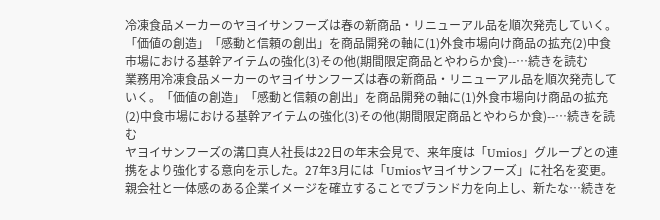冷凍食品メーカーのヤヨイサンフーズは春の新商品・リニューアル品を順次発売していく。「価値の創造」「感動と信頼の創出」を商品開発の軸に(1)外食市場向け商品の拡充(2)中食市場における基幹アイテムの強化(3)その他(期間限定商品とやわらか食)--…続きを読む
業務用冷凍食品メーカーのヤヨイサンフーズは春の新商品・リニューアル品を順次発売していく。「価値の創造」「感動と信頼の創出」を商品開発の軸に(1)外食市場向け商品の拡充(2)中食市場における基幹アイテムの強化(3)その他(期間限定商品とやわらか食)--…続きを読む
ヤヨイサンフーズの溝口真人社長は22日の年末会見で、来年度は「Umios」グループとの連携をより強化する意向を示した。27年3月には「Umiosヤヨイサンフーズ」に社名を変更。親会社と一体感のある企業イメージを確立することでブランド力を向上し、新たな…続きを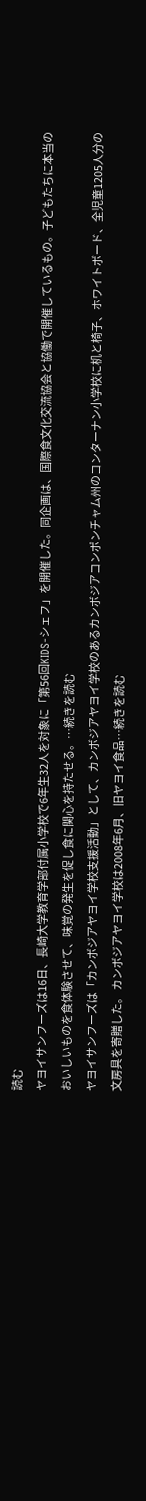読む
ヤヨイサンフーズは16日、長崎大学教育学部付属小学校で6年生32人を対象に「第56回KIDS-シェフ」を開催した。同企画は、国際食文化交流協会と協働で開催しているもの。子どもたちに本当のおいしいものを食体験させて、味覚の発生を促し食に関心を持たせる。…続きを読む
ヤヨイサンフーズは「カンボジアヤヨイ学校支援活動」として、カンボジアヤヨイ学校のあるカンボジアコンポンチャム州のコンターナン小学校に机と椅子、ホワイトボード、全児童1205人分の文房具を寄贈した。 カンボジアヤヨイ学校は2008年6月、旧ヤヨイ食品…続きを読む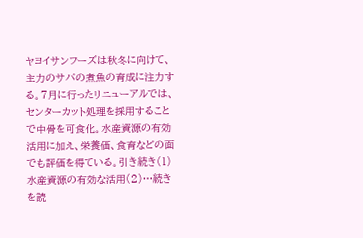ヤヨイサンフーズは秋冬に向けて、主力のサバの煮魚の育成に注力する。7月に行ったリニューアルでは、センターカット処理を採用することで中骨を可食化。水産資源の有効活用に加え、栄養価、食育などの面でも評価を得ている。引き続き(1)水産資源の有効な活用(2)…続きを読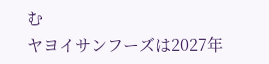む
ヤヨイサンフーズは2027年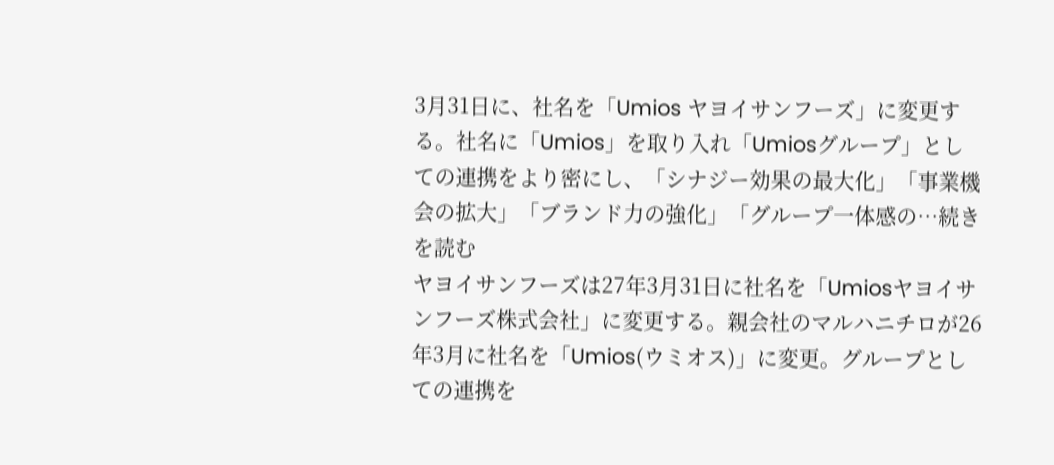3月31日に、社名を「Umios ヤヨイサンフーズ」に変更する。社名に「Umios」を取り入れ「Umiosグループ」としての連携をより密にし、「シナジー効果の最大化」「事業機会の拡大」「ブランド力の強化」「グループ一体感の…続きを読む
ヤヨイサンフーズは27年3月31日に社名を「Umiosヤヨイサンフーズ株式会社」に変更する。親会社のマルハニチロが26年3月に社名を「Umios(ウミオス)」に変更。グループとしての連携を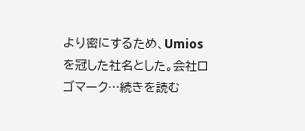より密にするため、Umiosを冠した社名とした。会社ロゴマーク…続きを読む